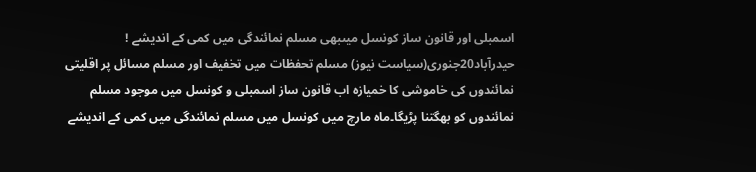اسمبلی اور قانون ساز کونسل میںبھی مسلم نمائندگی میں کمی کے اندیشے !
حیدرآباد20جنوری(سیاست نیوز) مسلم تحفظات میں تخفیف اور مسلم مسائل پر اقلیتی نمائندوں کی خاموشی کا خمیازہ اب قانون ساز اسمبلی و کونسل میں موجود مسلم نمائندوں کو بھگتنا پڑیگا۔ماہ مارچ میں کونسل میں مسلم نمائندگی میں کمی کے اندیشے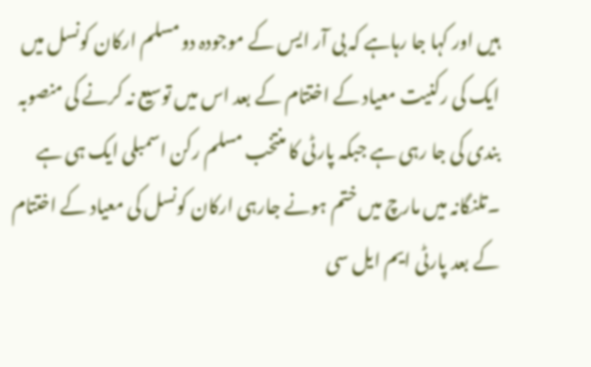ہیں اور کہا جا رہاہے کہ بی آر ایس کے موجودہ دو مسلم ارکان کونسل میں ایک کی رکنیت معیاد کے اختتام کے بعد اس میں توسیع نہ کرنے کی منصوبہ بندی کی جا رہی ہے جبکہ پارٹی کا منتخب مسلم رکن اسمبلی ایک ہی ہے ۔تلنگانہ میں مارچ میں ختم ہونے جارہی ارکان کونسل کی معیاد کے اختتام کے بعد پارٹی ایم ایل سی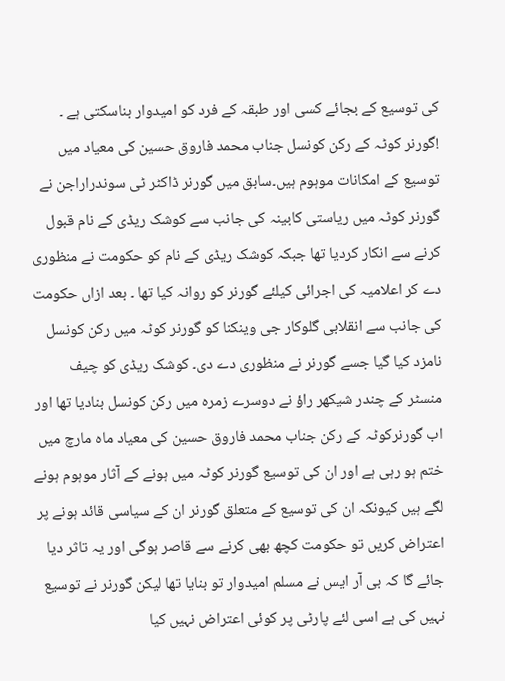کی توسیع کے بجائے کسی اور طبقہ کے فرد کو امیدوار بناسکتی ہے ۔ !گورنر کوٹہ کے رکن کونسل جناب محمد فاروق حسین کی معیاد میں توسیع کے امکانات موہوم ہیں۔سابق میں گورنر ڈاکٹر ٹی سوندراراجن نے گورنر کوٹہ میں ریاستی کابینہ کی جانب سے کوشک ریڈی کے نام قبول کرنے سے انکار کردیا تھا جبکہ کوشک ریڈی کے نام کو حکومت نے منظوری دے کر اعلامیہ کی اجرائی کیلئے گورنر کو روانہ کیا تھا ۔ بعد ازاں حکومت کی جانب سے انقلابی گلوکار جی وینکنا کو گورنر کوٹہ میں رکن کونسل نامزد کیا گیا جسے گورنر نے منظوری دے دی۔ کوشک ریڈی کو چیف منسٹر کے چندر شیکھر راؤ نے دوسرے زمرہ میں رکن کونسل بنادیا تھا اور اب گورنرکوٹہ کے رکن جناب محمد فاروق حسین کی معیاد ماہ مارچ میں ختم ہو رہی ہے اور ان کی توسیع گورنر کوٹہ میں ہونے کے آثار موہوم ہونے لگے ہیں کیونکہ ان کی توسیع کے متعلق گورنر ان کے سیاسی قائد ہونے پر اعتراض کریں تو حکومت کچھ بھی کرنے سے قاصر ہوگی اور یہ تاثر دیا جائے گا کہ بی آر ایس نے مسلم امیدوار تو بنایا تھا لیکن گورنر نے توسیع نہیں کی ہے اسی لئے پارٹی پر کوئی اعتراض نہیں کیا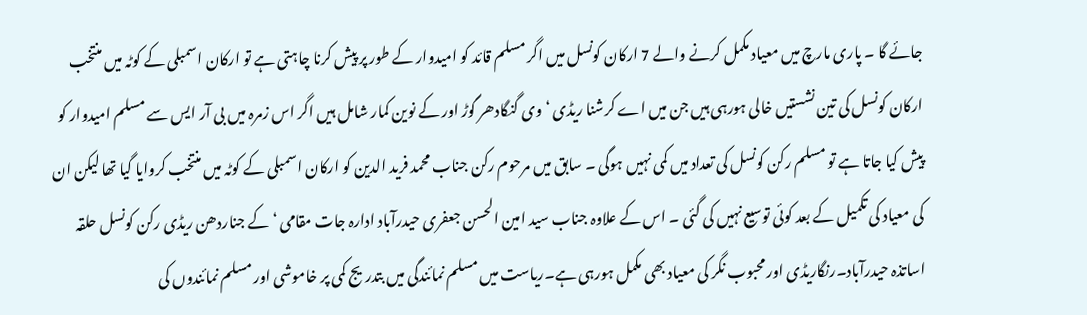جائے گا ۔ پاری مارچ میں معیاد مکمل کرنے والے 7 ارکان کونسل میں اگر مسلم قائد کو امیدوار کے طور پر پیش کرنا چاہتی ہے تو ارکان اسمبلی کے کوٹہ میں منتخب ارکان کونسل کی تین نشستیں خالی ہورہی ہیں جن میں اے کرشنا ریڈی ‘ وی گنگادھر گوڑ اور کے نوین کمار شامل ہیں اگر اس زمرہ میں بی آر ایس سے مسلم امیدوار کو پیش کیا جاتا ہے تو مسلم رکن کونسل کی تعداد میں کمی نہیں ہوگی ۔ سابق میں مرحوم رکن جناب محمد فرید الدین کو ارکان اسمبلی کے کوٹہ میں منتخب کروایا گیا تھا لیکن ان کی معیاد کی تکمیل کے بعد کوئی توسیع نہیں کی گئی ۔ اس کے علاوہ جناب سید امین الحسن جعفری حیدرآباد ادارہ جات مقامی ‘ کے جناردھن ریڈی رکن کونسل حلقہ اساتذہ حیدرآباد۔رنگاریڈی اور محبوب نگر کی معیاد بھی مکمل ہورہی ہے۔ریاست میں مسلم نمائندگی میں بتدریج کمی پر خاموشی اور مسلم نمائندوں کی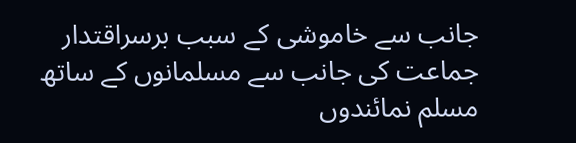جانب سے خاموشی کے سبب برسراقتدار جماعت کی جانب سے مسلمانوں کے ساتھ مسلم نمائندوں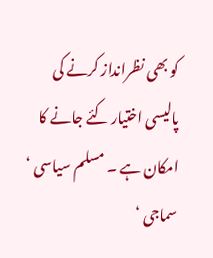کو بھی نظرانداز کرنے کی پالیسی اختیار کئے جانے کا امکان ہے ۔ مسلم سیاسی ‘ سماجی ‘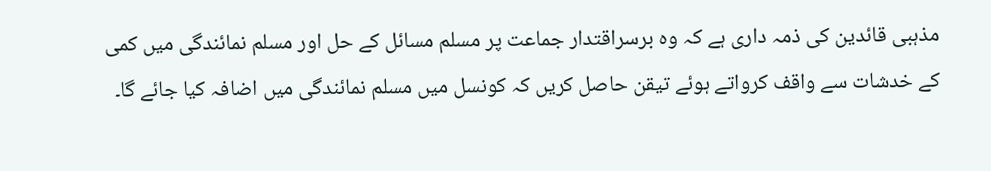مذہبی قائدین کی ذمہ داری ہے کہ وہ برسراقتدار جماعت پر مسلم مسائل کے حل اور مسلم نمائندگی میں کمی کے خدشات سے واقف کرواتے ہوئے تیقن حاصل کریں کہ کونسل میں مسلم نمائندگی میں اضافہ کیا جائے گا۔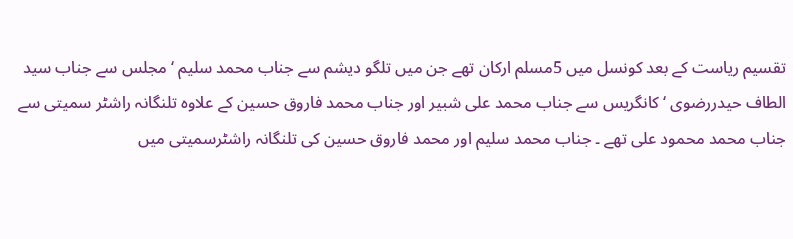تقسیم ریاست کے بعد کونسل میں 5مسلم ارکان تھے جن میں تلگو دیشم سے جناب محمد سلیم ‘ مجلس سے جناب سید الطاف حیدررضوی ‘ کانگریس سے جناب محمد علی شبیر اور جناب محمد فاروق حسین کے علاوہ تلنگانہ راشٹر سمیتی سے جناب محمد محمود علی تھے ۔ جناب محمد سلیم اور محمد فاروق حسین کی تلنگانہ راشٹرسمیتی میں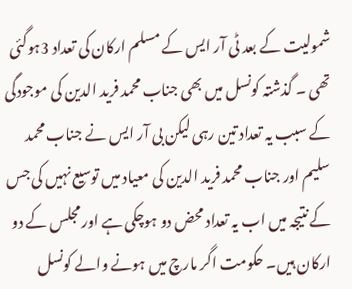شمولیت کے بعد ٹی آر ایس کے مسلم ارکان کی تعداد 3ہوگئی تھی ۔ گذشتہ کونسل میں بھی جناب محمد فرید الدین کی موجودگی کے سبب یہ تعداد تین رہی لیکن بی آر ایس نے جناب محمد سلیم اور جناب محمد فرید الدین کی معیاد میں توسیع نہیں کی جس کے نتیجہ میں اب یہ تعداد محض دو ہوچکی ہے اور مجلس کے دو ارکان ہیں۔ حکومت اگر مارچ میں ہونے والے کونسل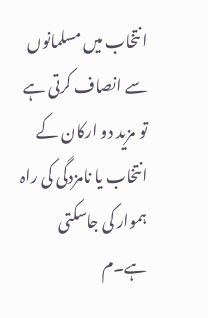انتخاب میں مسلمانوں سے انصاف کرتی ہے تو مزید دو ارکان کے انتخاب یا نامزدگی کی راہ ہموار کی جاسکتی ہے۔م